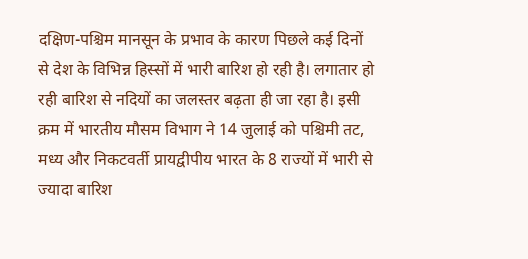दक्षिण-पश्चिम मानसून के प्रभाव के कारण पिछले कई दिनों से देश के विभिन्न हिस्सों में भारी बारिश हो रही है। लगातार हो रही बारिश से नदियों का जलस्तर बढ़ता ही जा रहा है। इसी क्रम में भारतीय मौसम विभाग ने 14 जुलाई को पश्चिमी तट, मध्य और निकटवर्ती प्रायद्वीपीय भारत के 8 राज्यों में भारी से ज्यादा बारिश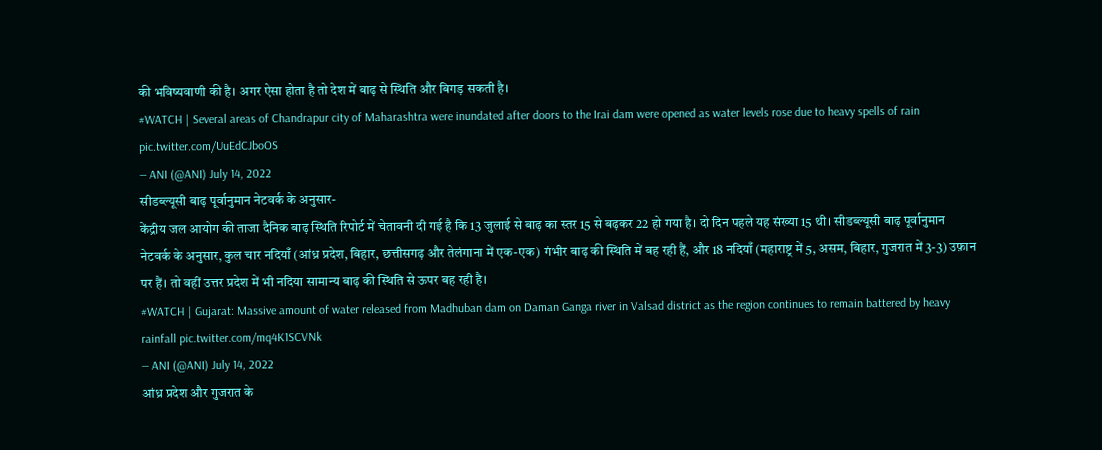की भविष्यवाणी की है। अगर ऐसा होता है तो देश में बाढ़ से स्थिति और बिगड़ सकती है।
#WATCH | Several areas of Chandrapur city of Maharashtra were inundated after doors to the Irai dam were opened as water levels rose due to heavy spells of rain pic.twitter.com/UuEdCJboOS
— ANI (@ANI) July 14, 2022
सीडब्ल्यूसी बाढ़ पूर्वानुमान नेटवर्क के अनुसार-
केंद्रीय जल आयोग की ताजा दैनिक बाढ़ स्थिति रिपोर्ट में चेतावनी दी गई है कि 13 जुलाई से बाढ़ का स्तर 15 से बढ़कर 22 हो गया है। दो दिन पहले यह संख्या 15 थी। सीडब्ल्यूसी बाढ़ पूर्वानुमान नेटवर्क के अनुसार, कुल चार नदियाँ (आंध्र प्रदेश, बिहार, छत्तीसगढ़ और तेलंगाना में एक-एक) गंभीर बाढ़ की स्थिति में बह रही हैं, और 18 नदियाँ (महाराष्ट्र में 5, असम, बिहार, गुजरात में 3-3) उफ़ान पर हैं। तो वहीं उत्तर प्रदेश में भी नदिया सामान्य बाढ़ की स्थिति से ऊपर बह रही है।
#WATCH | Gujarat: Massive amount of water released from Madhuban dam on Daman Ganga river in Valsad district as the region continues to remain battered by heavy rainfall pic.twitter.com/mq4K1SCVNk
— ANI (@ANI) July 14, 2022
आंध्र प्रदेश और गुजरात के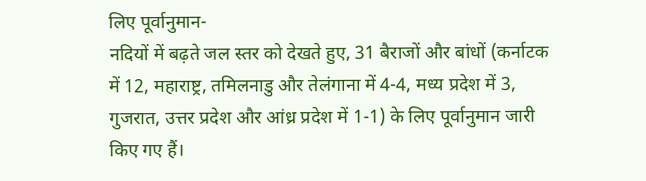लिए पूर्वानुमान-
नदियों में बढ़ते जल स्तर को देखते हुए, 31 बैराजों और बांधों (कर्नाटक में 12, महाराष्ट्र, तमिलनाडु और तेलंगाना में 4-4, मध्य प्रदेश में 3, गुजरात, उत्तर प्रदेश और आंध्र प्रदेश में 1-1) के लिए पूर्वानुमान जारी किए गए हैं।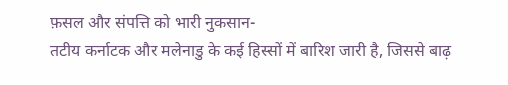फ़सल और संपत्ति को भारी नुकसान-
तटीय कर्नाटक और मलेनाडु के कई हिस्सों में बारिश जारी है, जिससे बाढ़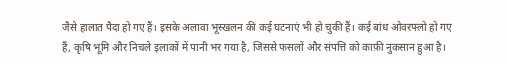जैसे हालात पैदा हो गए हैं। इसके अलावा भूस्खलन की कई घटनाएं भी हो चुकी हैं। कई बांध ओवरफ्लो हो गए हैं, कृषि भूमि और निचले इलाकों में पानी भर गया है, जिससे फसलों और संपत्ति को काफ़ी नुकसान हुआ है।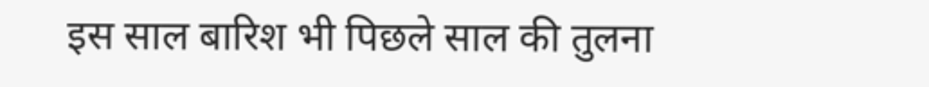इस साल बारिश भी पिछले साल की तुलना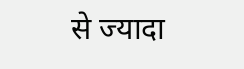से ज्यादा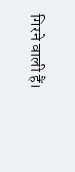गिरने वाली हैं।